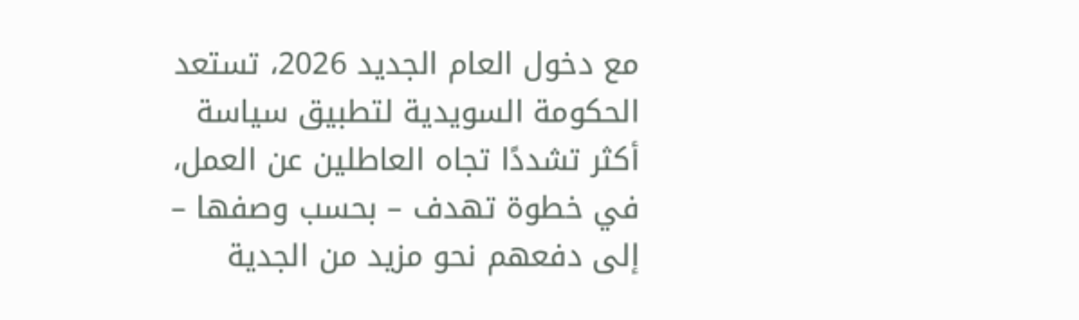مع دخول العام الجديد 2026، تستعد الحكومة السويدية لتطبيق سياسة أكثر تشددًا تجاه العاطلين عن العمل، في خطوة تهدف – بحسب وصفها – إلى دفعهم نحو مزيد من الجدية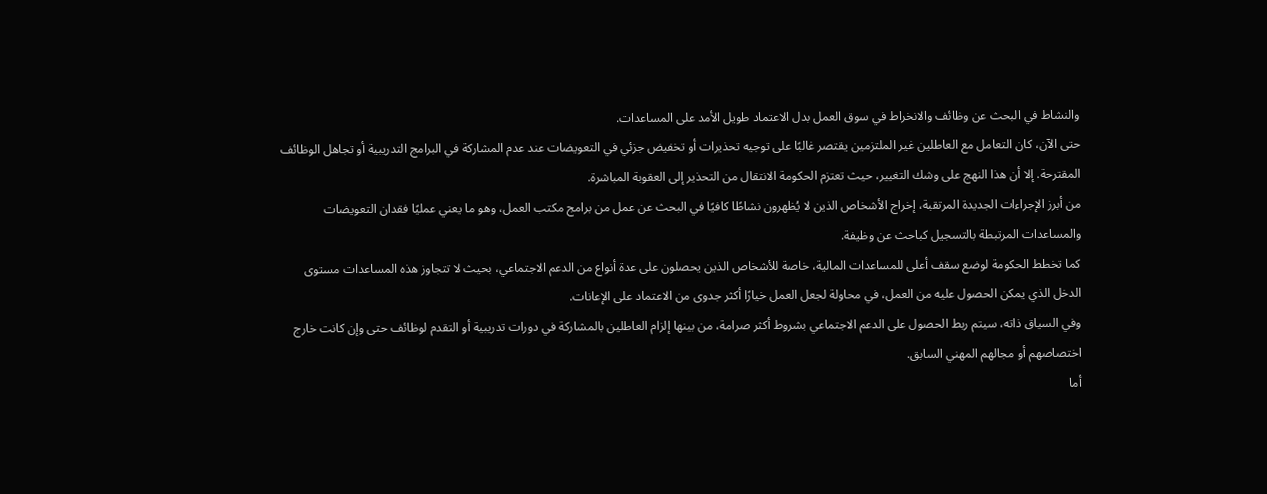والنشاط في البحث عن وظائف والانخراط في سوق العمل بدل الاعتماد طويل الأمد على المساعدات.
حتى الآن، كان التعامل مع العاطلين غير الملتزمين يقتصر غالبًا على توجيه تحذيرات أو تخفيض جزئي في التعويضات عند عدم المشاركة في البرامج التدريبية أو تجاهل الوظائف المقترحة. إلا أن هذا النهج على وشك التغيير، حيث تعتزم الحكومة الانتقال من التحذير إلى العقوبة المباشرة.
من أبرز الإجراءات الجديدة المرتقبة، إخراج الأشخاص الذين لا يُظهرون نشاطًا كافيًا في البحث عن عمل من برامج مكتب العمل، وهو ما يعني عمليًا فقدان التعويضات والمساعدات المرتبطة بالتسجيل كباحث عن وظيفة.
كما تخطط الحكومة لوضع سقف أعلى للمساعدات المالية، خاصة للأشخاص الذين يحصلون على عدة أنواع من الدعم الاجتماعي، بحيث لا تتجاوز هذه المساعدات مستوى الدخل الذي يمكن الحصول عليه من العمل، في محاولة لجعل العمل خيارًا أكثر جدوى من الاعتماد على الإعانات.
وفي السياق ذاته، سيتم ربط الحصول على الدعم الاجتماعي بشروط أكثر صرامة، من بينها إلزام العاطلين بالمشاركة في دورات تدريبية أو التقدم لوظائف حتى وإن كانت خارج اختصاصهم أو مجالهم المهني السابق.
أما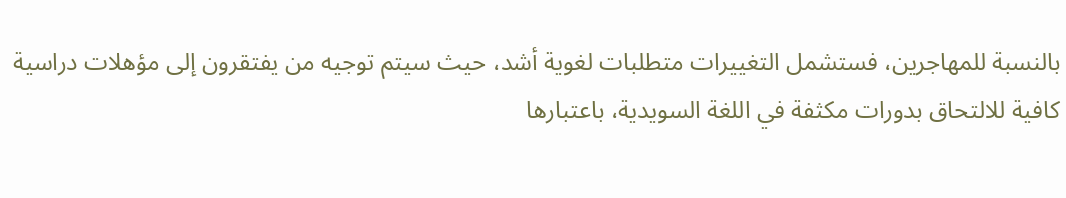بالنسبة للمهاجرين، فستشمل التغييرات متطلبات لغوية أشد، حيث سيتم توجيه من يفتقرون إلى مؤهلات دراسية كافية للالتحاق بدورات مكثفة في اللغة السويدية، باعتبارها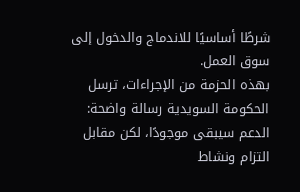شرطًا أساسيًا للاندماج والدخول إلى سوق العمل.
بهذه الحزمة من الإجراءات، ترسل الحكومة السويدية رسالة واضحة: الدعم سيبقى موجودًا، لكن مقابل التزام ونشاط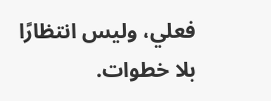فعلي، وليس انتظارًا بلا خطوات.